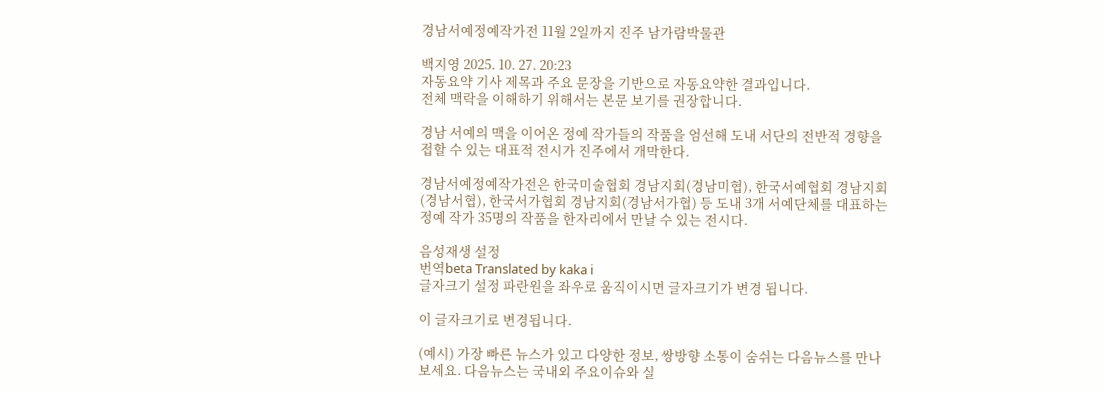경남서예정예작가전 11월 2일까지 진주 남가람박물관

백지영 2025. 10. 27. 20:23
자동요약 기사 제목과 주요 문장을 기반으로 자동요약한 결과입니다.
전체 맥락을 이해하기 위해서는 본문 보기를 권장합니다.

경남 서예의 맥을 이어온 정예 작가들의 작품을 엄선해 도내 서단의 전반적 경향을 접할 수 있는 대표적 전시가 진주에서 개막한다.

경남서예정예작가전은 한국미술협회 경남지회(경남미협), 한국서예협회 경남지회(경남서협), 한국서가협회 경남지회(경남서가협) 등 도내 3개 서예단체를 대표하는 정예 작가 35명의 작품을 한자리에서 만날 수 있는 전시다.

음성재생 설정
번역beta Translated by kaka i
글자크기 설정 파란원을 좌우로 움직이시면 글자크기가 변경 됩니다.

이 글자크기로 변경됩니다.

(예시) 가장 빠른 뉴스가 있고 다양한 정보, 쌍방향 소통이 숨쉬는 다음뉴스를 만나보세요. 다음뉴스는 국내외 주요이슈와 실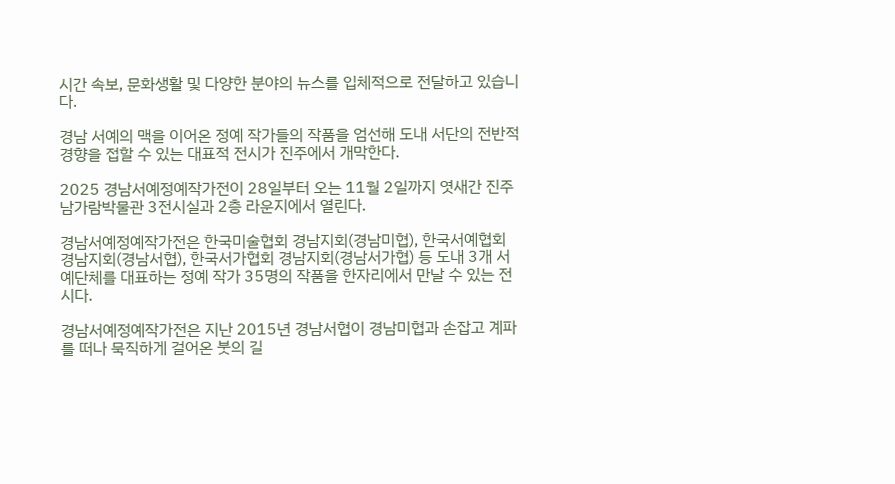시간 속보, 문화생활 및 다양한 분야의 뉴스를 입체적으로 전달하고 있습니다.

경남 서예의 맥을 이어온 정예 작가들의 작품을 엄선해 도내 서단의 전반적 경향을 접할 수 있는 대표적 전시가 진주에서 개막한다.

2025 경남서예정예작가전이 28일부터 오는 11월 2일까지 엿새간 진주 남가람박물관 3전시실과 2층 라운지에서 열린다.

경남서예정예작가전은 한국미술협회 경남지회(경남미협), 한국서예협회 경남지회(경남서협), 한국서가협회 경남지회(경남서가협) 등 도내 3개 서예단체를 대표하는 정예 작가 35명의 작품을 한자리에서 만날 수 있는 전시다.

경남서예정예작가전은 지난 2015년 경남서협이 경남미협과 손잡고 계파를 떠나 묵직하게 걸어온 붓의 길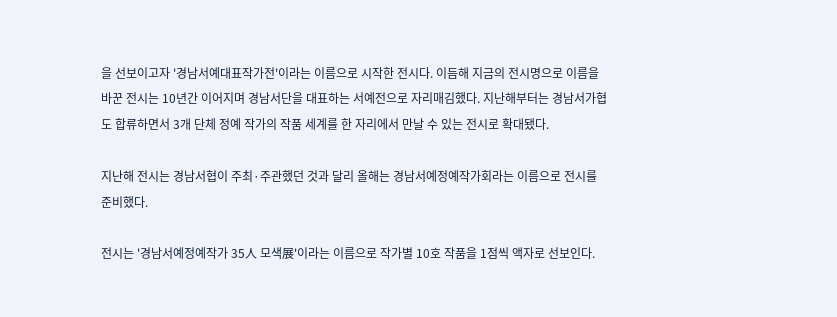을 선보이고자 '경남서예대표작가전'이라는 이름으로 시작한 전시다. 이듬해 지금의 전시명으로 이름을 바꾼 전시는 10년간 이어지며 경남서단을 대표하는 서예전으로 자리매김했다. 지난해부터는 경남서가협도 합류하면서 3개 단체 정예 작가의 작품 세계를 한 자리에서 만날 수 있는 전시로 확대됐다.

지난해 전시는 경남서협이 주최·주관했던 것과 달리 올해는 경남서예정예작가회라는 이름으로 전시를 준비했다.

전시는 '경남서예정예작가 35人 모색展'이라는 이름으로 작가별 10호 작품을 1점씩 액자로 선보인다.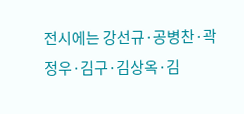전시에는 강선규·공병찬·곽정우·김구·김상옥·김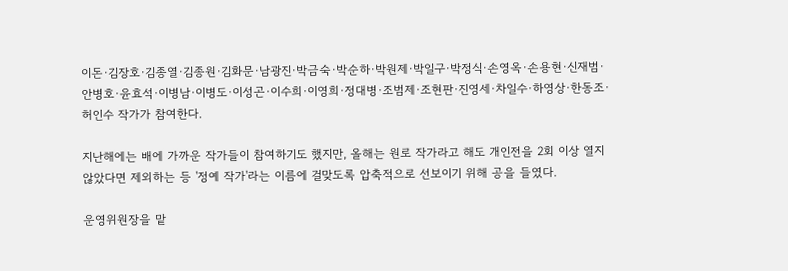이돈·김장호·김종열·김종원·김화문·남광진·박금숙·박순하·박원제·박일구·박정식·손영옥·손용현·신재범·안병호·윤효석·이병남·이병도·이성곤·이수희·이영희·정대병·조범제·조현판·진영세·차일수·하영상·한동조·허인수 작가가 참여한다.

지난해에는 배에 가까운 작가들이 참여하기도 했지만, 올해는 원로 작가라고 해도 개인전을 2회 이상 열지 않았다면 제외하는 등 '정예 작가'라는 이름에 걸맞도록 압축적으로 선보이기 위해 공을 들였다.

운영위원장을 맡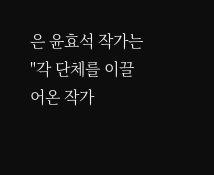은 윤효석 작가는 "각 단체를 이끌어온 작가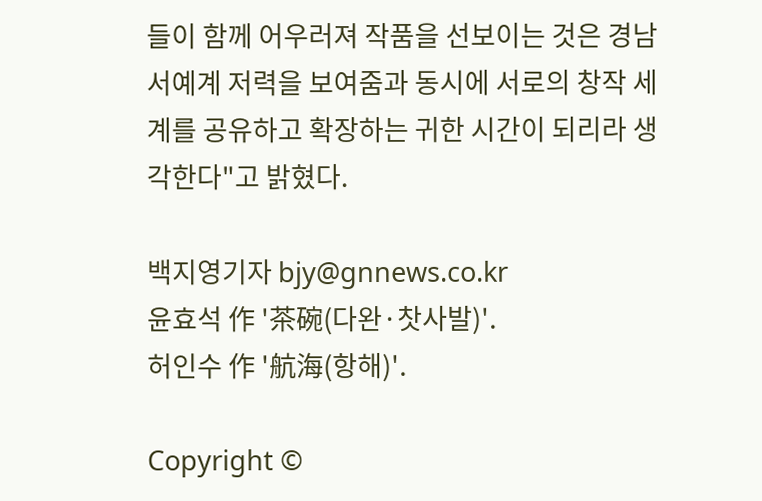들이 함께 어우러져 작품을 선보이는 것은 경남 서예계 저력을 보여줌과 동시에 서로의 창작 세계를 공유하고 확장하는 귀한 시간이 되리라 생각한다"고 밝혔다.

백지영기자 bjy@gnnews.co.kr
윤효석 作 '茶碗(다완·찻사발)'.
허인수 作 '航海(항해)'.

Copyright ©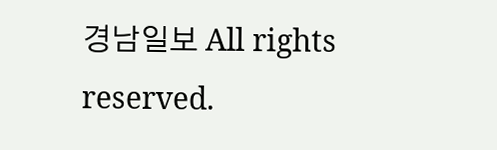경남일보 All rights reserved.